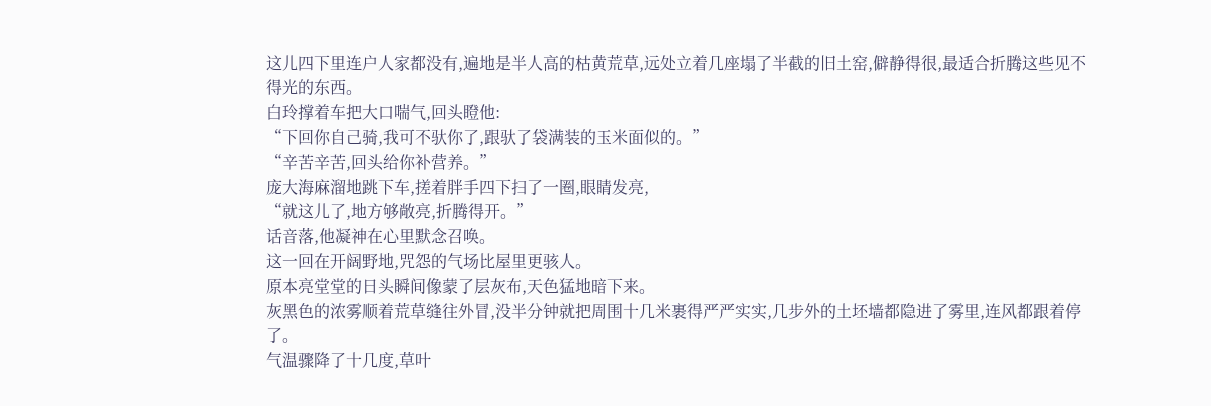这儿四下里连户人家都没有,遍地是半人高的枯黄荒草,远处立着几座塌了半截的旧土窑,僻静得很,最适合折腾这些见不得光的东西。
白玲撑着车把大口喘气,回头瞪他:
“下回你自己骑,我可不驮你了,跟驮了袋满装的玉米面似的。”
“辛苦辛苦,回头给你补营养。”
庞大海麻溜地跳下车,搓着胖手四下扫了一圈,眼睛发亮,
“就这儿了,地方够敞亮,折腾得开。”
话音落,他凝神在心里默念召唤。
这一回在开阔野地,咒怨的气场比屋里更骇人。
原本亮堂堂的日头瞬间像蒙了层灰布,天色猛地暗下来。
灰黑色的浓雾顺着荒草缝往外冒,没半分钟就把周围十几米裹得严严实实,几步外的土坯墙都隐进了雾里,连风都跟着停了。
气温骤降了十几度,草叶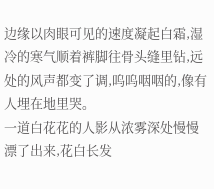边缘以肉眼可见的速度凝起白霜,湿冷的寒气顺着裤脚往骨头缝里钻,远处的风声都变了调,呜呜咽咽的,像有人埋在地里哭。
一道白花花的人影从浓雾深处慢慢漂了出来,花白长发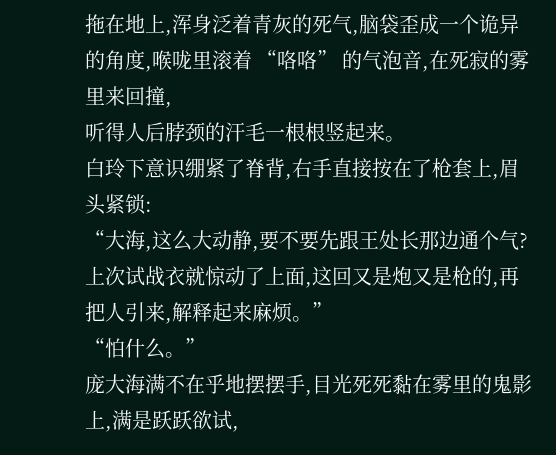拖在地上,浑身泛着青灰的死气,脑袋歪成一个诡异的角度,喉咙里滚着 “咯咯” 的气泡音,在死寂的雾里来回撞,
听得人后脖颈的汗毛一根根竖起来。
白玲下意识绷紧了脊背,右手直接按在了枪套上,眉头紧锁:
“大海,这么大动静,要不要先跟王处长那边通个气?
上次试战衣就惊动了上面,这回又是炮又是枪的,再把人引来,解释起来麻烦。”
“怕什么。”
庞大海满不在乎地摆摆手,目光死死黏在雾里的鬼影上,满是跃跃欲试,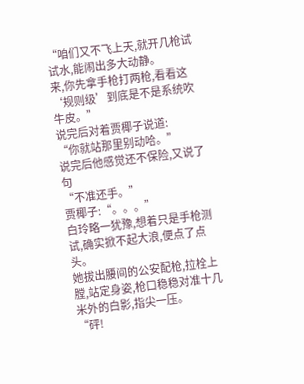“咱们又不飞上天,就开几枪试试水,能闹出多大动静。
来,你先拿手枪打两枪,看看这‘规则级’到底是不是系统吹牛皮。”
说完后对着贾椰子说道:
“你就站那里别动哈。”
说完后他感觉还不保险,又说了句
“不准还手。”
贾椰子:“。。。”
白玲略一犹豫,想着只是手枪测试,确实掀不起大浪,便点了点头。
她拔出腰间的公安配枪,拉栓上膛,站定身姿,枪口稳稳对准十几米外的白影,指尖一压。
“砰!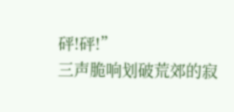砰!砰!”
三声脆响划破荒郊的寂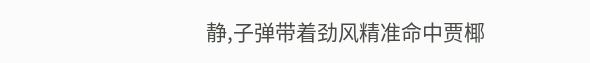静,子弹带着劲风精准命中贾椰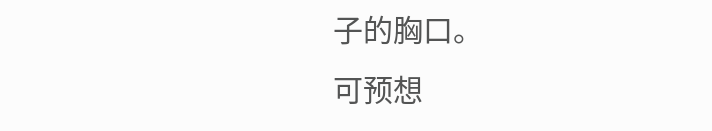子的胸口。
可预想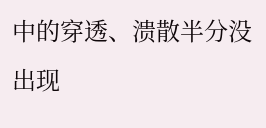中的穿透、溃散半分没出现